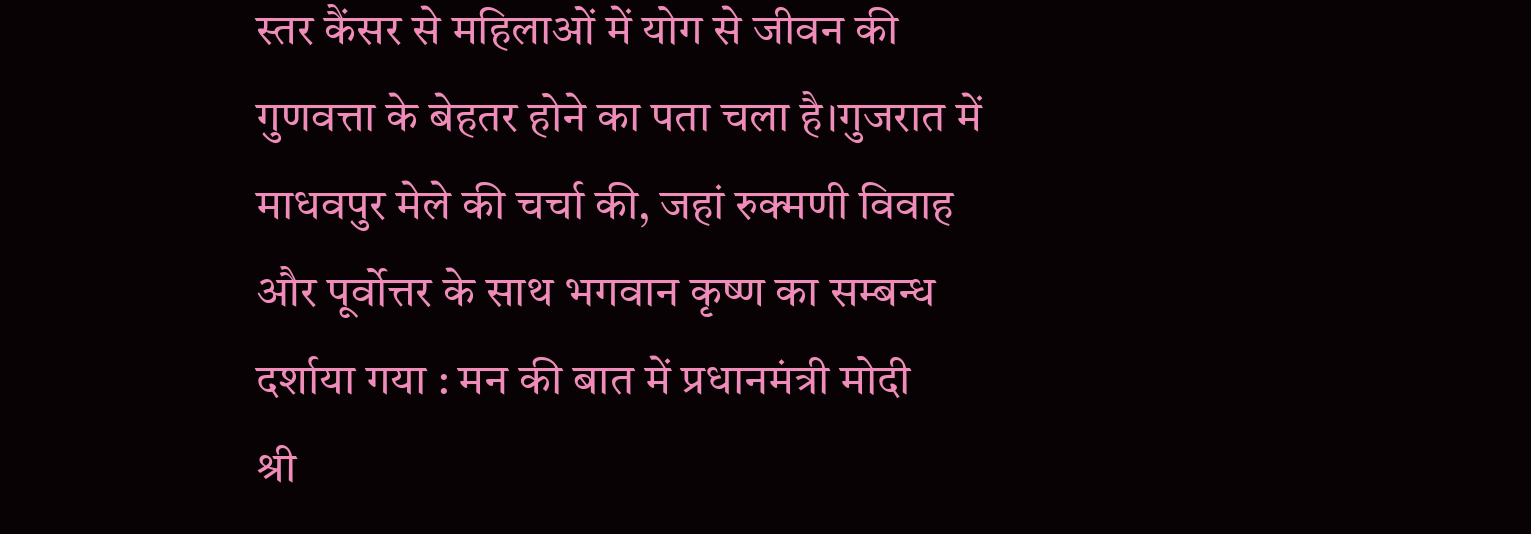स्तर कैंसर से महिलाओं में योग से जीवन की गुणवत्ता के बेहतर होने का पता चला है।गुजरात में माधवपुर मेले की चर्चा की, जहां रुक्मणी विवाह और पूर्वोत्तर के साथ भगवान कृष्ण का सम्बन्ध दर्शाया गया : मन की बात में प्रधानमंत्री मोदी
श्री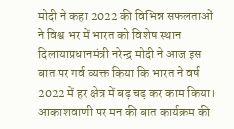मोदी ने कहा 2022 की विभिन्न सफलताओं ने विश्व भर में भारत को विशेष स्थान दिलायाप्रधानमंत्री नरेन्द्र मोदी ने आज इस बात पर गर्व व्यक्त किया कि भारत ने वर्ष 2022 में हर क्षेत्र में बढ़ चढ़ कर काम किया। आकाशवाणी पर मन की बात कार्यक्रम की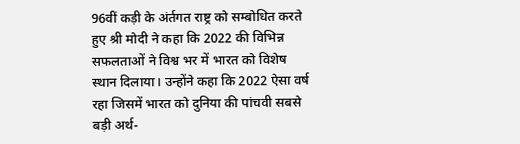96वीं कड़ी के अंर्तगत राष्ट्र को सम्बोधित करते हुए श्री मोदी ने कहा कि 2022 की विभिन्न सफलताओं ने विश्व भर में भारत को विशेष स्थान दिलाया। उन्होंने कहा कि 2022 ऐसा वर्ष रहा जिसमें भारत को दुनिया की पांचवी सबसे बड़ी अर्थ-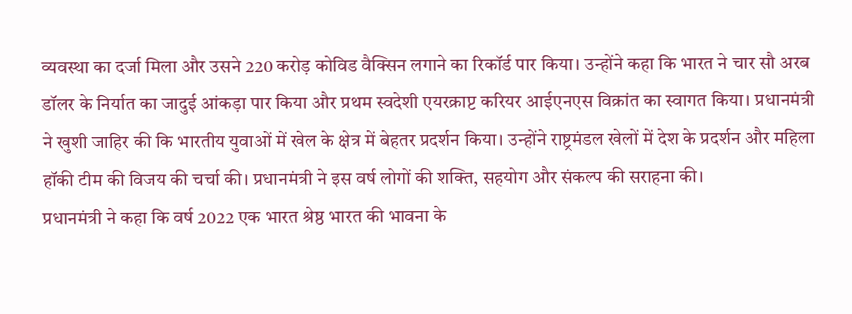व्यवस्था का दर्जा मिला और उसने 220 करोड़ कोविड वैक्सिन लगाने का रिकॉर्ड पार किया। उन्होंने कहा कि भारत ने चार सौ अरब डॉलर के निर्यात का जादुई आंकड़ा पार किया और प्रथम स्वदेशी एयरक्राप्ट करियर आईएनएस विक्रांत का स्वागत किया। प्रधानमंत्री ने खुशी जाहिर की कि भारतीय युवाओं में खेल के क्षेत्र में बेहतर प्रदर्शन किया। उन्होंने राष्ट्रमंडल खेलों में देश के प्रदर्शन और महिला हॉकी टीम की विजय की चर्चा की। प्रधानमंत्री ने इस वर्ष लोगों की शक्ति, सहयोग और संकल्प की सराहना की।
प्रधानमंत्री ने कहा कि वर्ष 2022 एक भारत श्रेष्ठ भारत की भावना के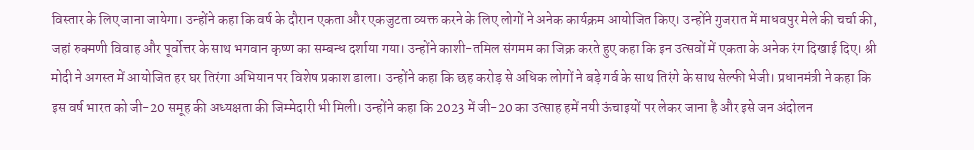विस्तार के लिए जाना जायेगा। उन्होंने कहा कि वर्ष के दौरान एकता और एकजुटता व्यक्त करने के लिए लोगों ने अनेक कार्यक्रम आयोजित किए। उन्होंने गुजरात में माधवपुर मेले की चर्चा की, जहां रुक्मणी विवाह और पूर्वोत्तर के साथ भगवान कृष्ण का सम्बन्ध दर्शाया गया। उन्होंने काशी-तमिल संगमम का जिक्र करते हुए कहा कि इन उत्सवों में एकता के अनेक रंग दिखाई दिए। श्री मोदी ने अगस्त में आयोजित हर घर तिरंगा अभियान पर विशेष प्रकाश डाला। उन्होंने कहा कि छह करोड़ से अधिक लोगों ने बड़े गर्व के साथ तिरंगे के साथ सेल्फी भेजी। प्रधानमंत्री ने कहा कि इस वर्ष भारत को जी-20 समूह की अध्यक्षता की जिम्मेदारी भी मिली। उन्होंने कहा कि 2023 में जी-20 का उत्साह हमें नयी ऊंचाइयों पर लेकर जाना है और इसे जन अंदोलन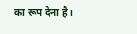का रूप देना है।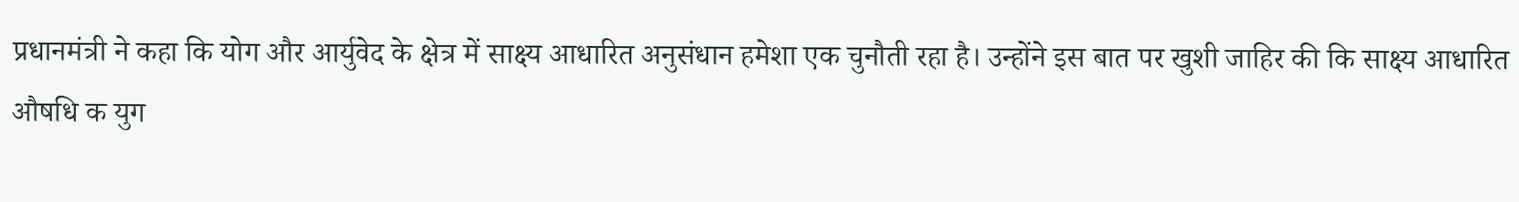प्रधानमंत्री ने कहा कि योग और आर्युवेद के क्षेत्र में साक्ष्य आधारित अनुसंधान हमेशा एक चुनौती रहा है। उन्होंने इस बात पर खुशी जाहिर की कि साक्ष्य आधारित औषधि क युग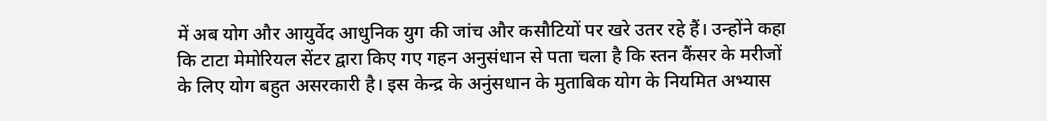में अब योग और आयुर्वेद आधुनिक युग की जांच और कसौटियों पर खरे उतर रहे हैं। उन्होंने कहा कि टाटा मेमोरियल सेंटर द्वारा किए गए गहन अनुसंधान से पता चला है कि स्तन कैंसर के मरीजों के लिए योग बहुत असरकारी है। इस केन्द्र के अनुंसधान के मुताबिक योग के नियमित अभ्यास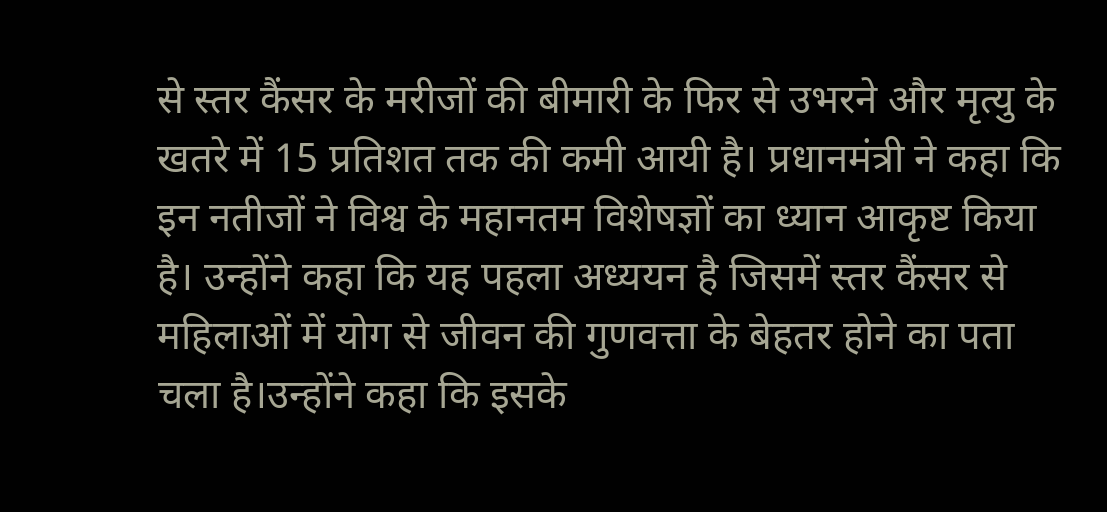से स्तर कैंसर के मरीजों की बीमारी के फिर से उभरने और मृत्यु के खतरे में 15 प्रतिशत तक की कमी आयी है। प्रधानमंत्री ने कहा कि इन नतीजों ने विश्व के महानतम विशेषज्ञों का ध्यान आकृष्ट किया है। उन्होंने कहा कि यह पहला अध्ययन है जिसमें स्तर कैंसर से महिलाओं में योग से जीवन की गुणवत्ता के बेहतर होने का पता चला है।उन्होंने कहा कि इसके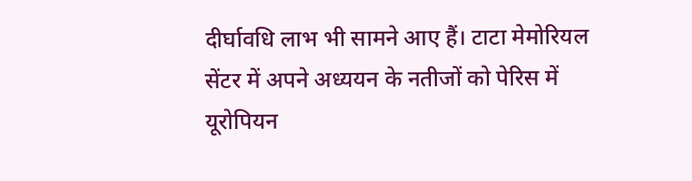दीर्घावधि लाभ भी सामने आए हैं। टाटा मेमोरियल सेंटर में अपने अध्ययन के नतीजों को पेरिस में यूरोपियन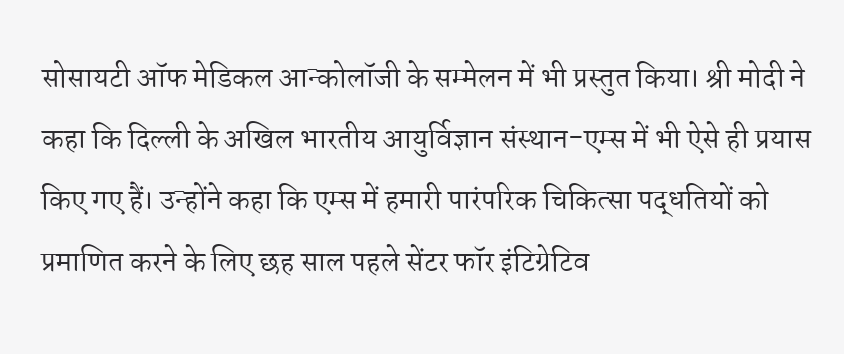सोसायटी ऑफ मेडिकल आन्कोलॉजी के सम्मेलन में भी प्रस्तुत किया। श्री मोदी ने कहा कि दिल्ली के अखिल भारतीय आयुर्विज्ञान संस्थान-एम्स में भी ऐसे ही प्रयास किए गए हैं। उन्होंने कहा कि एम्स में हमारी पारंपरिक चिकित्सा पद्धतियों को प्रमाणित करने के लिए छह साल पहले सेंटर फॉर इंटिग्रेटिव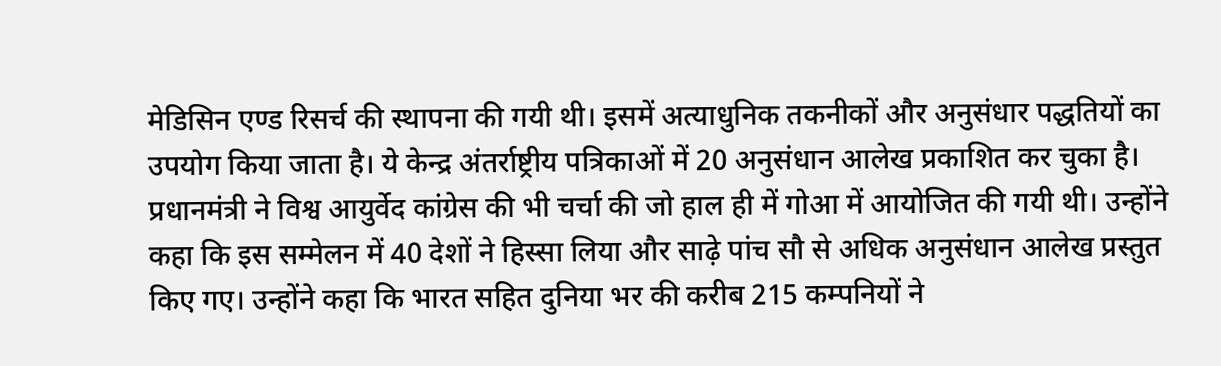मेडिसिन एण्ड रिसर्च की स्थापना की गयी थी। इसमें अत्याधुनिक तकनीकों और अनुसंधार पद्धतियों का उपयोग किया जाता है। ये केन्द्र अंतर्राष्ट्रीय पत्रिकाओं में 20 अनुसंधान आलेख प्रकाशित कर चुका है। प्रधानमंत्री ने विश्व आयुर्वेद कांग्रेस की भी चर्चा की जो हाल ही में गोआ में आयोजित की गयी थी। उन्होंने कहा कि इस सम्मेलन में 40 देशों ने हिस्सा लिया और साढ़े पांच सौ से अधिक अनुसंधान आलेख प्रस्तुत किए गए। उन्होंने कहा कि भारत सहित दुनिया भर की करीब 215 कम्पनियों ने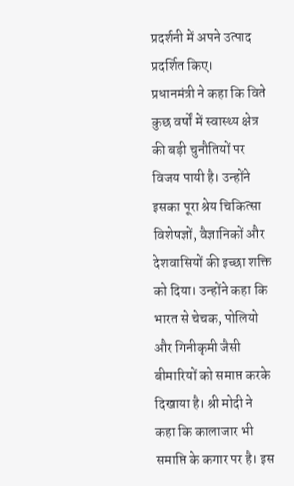प्रदर्शनी में अपने उत्पाद प्रदर्शित किए।
प्रधानमंत्री ने कहा कि विते कुछ वर्षों में स्वास्थ्य क्षेत्र की बड़ी चुनौतियों पर विजय पायी है। उन्होंने इसका पूरा श्रेय चिकित्सा विशेषज्ञों, वैज्ञानिकों और देशवासियों की इच्छा शक्ति को दिया। उन्होंने कहा कि भारत से चेचक, पोलियो और गिनीकृमी जैसी बीमारियों को समाप्त करके दिखाया है। श्री मोदी ने कहा कि कालाजार भी समाप्ति के कगार पर है। इस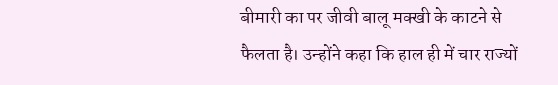बीमारी का पर जीवी बालू मक्खी के काटने से फैलता है। उन्होंने कहा कि हाल ही में चार राज्यों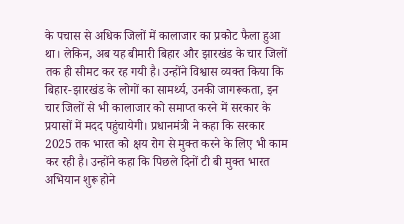के पचास से अधिक जिलों में कालाजार का प्रकोट फैला हुआ था। लेकिन, अब यह बीमारी बिहार और झारखंड के चार जिलों तक ही सीमट कर रह गयी है। उन्होंने विश्वास व्यक्त किया कि बिहार-झारखंड के लोगों का सामर्थ्य, उनकी जागरूकता, इन चार जिलों से भी कालाजार को समाप्त करने में सरकार के प्रयासों में मदद पहुंचायेगी। प्रधानमंत्री ने कहा कि सरकार 2025 तक भारत को क्षय रोग से मुक्त करने के लिए भी काम कर रही है। उन्होंने कहा कि पिछले दिनों टी बी मुक्त भारत अभियान शुरू होने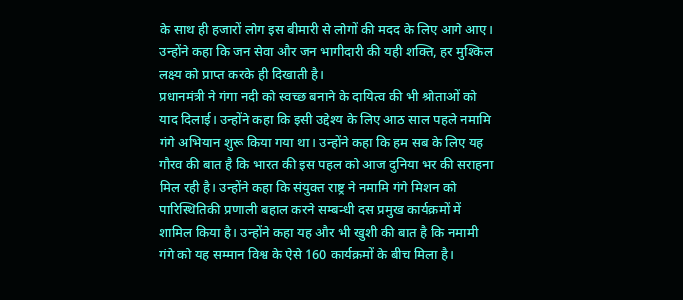के साथ ही हजारों लोग इस बीमारी से लोगों की मदद के लिए आगे आए। उन्होंने कहा कि जन सेवा और जन भागीदारी की यही शक्ति, हर मुश्किल लक्ष्य को प्राप्त करके ही दिखाती है।
प्रधानमंत्री ने गंगा नदी को स्वच्छ बनाने के दायित्व की भी श्रोताओं को याद दिलाई। उन्होंने कहा कि इसी उद्देश्य के लिए आठ साल पहले नमामि गंगे अभियान शुरू किया गया था। उन्होंने कहा कि हम सब के लिए यह गौरव की बात है कि भारत की इस पहल को आज दुनिया भर की सराहना मिल रही है। उन्होंने कहा कि संयुक्त राष्ट्र ने नमामि गंगे मिशन को पारिस्थितिकी प्रणाली बहाल करने सम्बन्धी दस प्रमुख कार्यक्रमों में शामिल किया है। उन्होंने कहा यह और भी खुशी की बात है कि नमामी गंगे को यह सम्मान विश्व के ऐसे 160 कार्यक्रमों के बीच मिला है।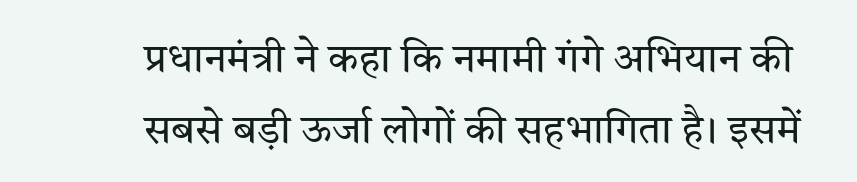प्रधानमंत्री ने कहा कि नमामी गंगे अभियान की सबसे बड़ी ऊर्जा लोगों की सहभागिता है। इसमें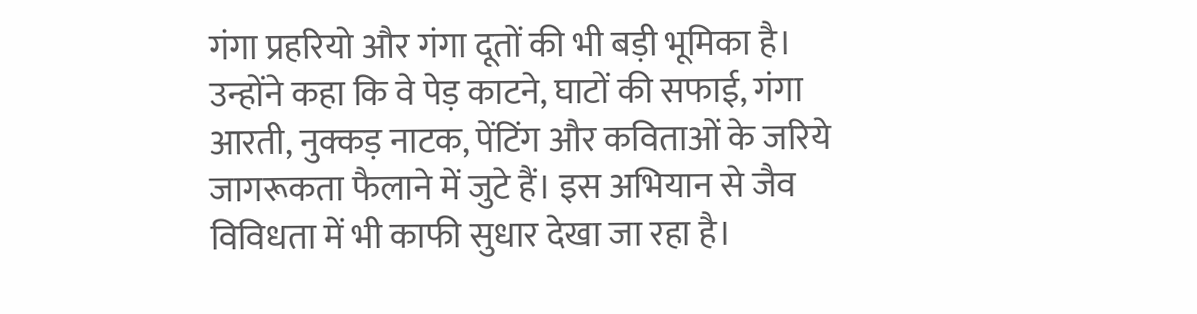गंगा प्रहरियो और गंगा दूतों की भी बड़ी भूमिका है। उन्होंने कहा कि वे पेड़ काटने, घाटों की सफाई, गंगा आरती, नुक्कड़ नाटक, पेंटिंग और कविताओं के जरिये जागरूकता फैलाने में जुटे हैं। इस अभियान से जैव विविधता में भी काफी सुधार देखा जा रहा है।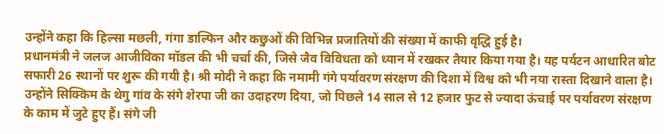उन्होंने कहा कि हिल्सा मछली, गंगा डाल्फिन और कछुओं की विभिन्न प्रजातियों की संख्या में काफी वृद्धि हुई है।
प्रधानमंत्री ने जलज आजीविका मॉडल की भी चर्चा की, जिसे जैव विविधता को ध्यान में रखकर तैयार किया गया है। यह पर्यटन आधारित बोट सफारी 26 स्थानों पर शुरू की गयी है। श्री मोदी ने कहा कि नमामी गंगे पर्यावरण संरक्षण की दिशा में विश्व को भी नया रास्ता दिखाने वाला है। उन्होंने सिक्किम के थेगु गांव के संगे शेरपा जी का उदाहरण दिया, जो पिछले 14 साल से 12 हजार फुट से ज्यादा ऊंचाई पर पर्यावरण संरक्षण के काम में जुटे हुए हैं। संगे जी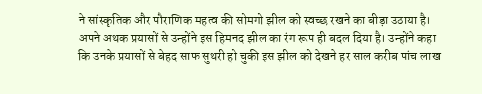ने सांस्कृतिक और पौराणिक महत्व की सोमगो झील को स्वच्छ रखने का बीड़ा उठाया है। अपने अथक प्रयासों से उन्होंने इस हिमनद झील का रंग रूप ही बदल दिया है। उन्होंने कहा कि उनके प्रयासों से बेहद साफ सुथरी हो चुकी इस झील को देखने हर साल करीब पांच लाख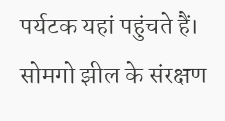पर्यटक यहां पहुंचते हैं। सोमगो झील के संरक्षण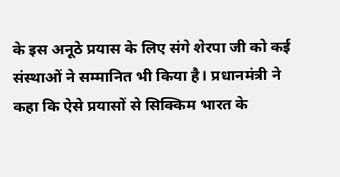के इस अनूठे प्रयास के लिए संगे शेरपा जी को कई संस्थाओं ने सम्मानित भी किया है। प्रधानमंत्री ने कहा कि ऐसे प्रयासों से सिक्किम भारत के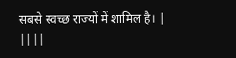सबसे स्वच्छ राज्यों में शामिल है। | ||||